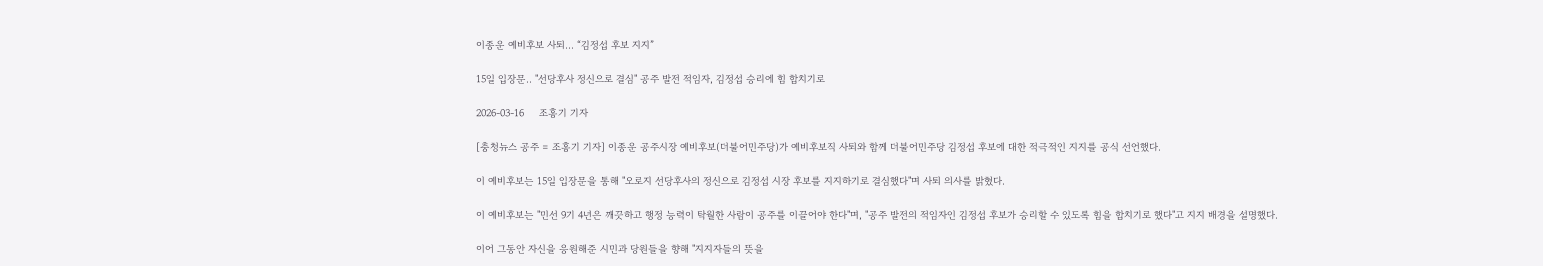이종운 예비후보 사퇴… “김정섭 후보 지지”

15일 입장문.. "선당후사 정신으로 결심" 공주 발전 적임자, 김정섭 승리에 힘 합치기로

2026-03-16     조홍기 기자

[충청뉴스 공주 = 조홍기 기자] 이종운 공주시장 예비후보(더불어민주당)가 예비후보직 사퇴와 함께 더불어민주당 김정섭 후보에 대한 적극적인 지지를 공식 선언했다.

이 예비후보는 15일 입장문을 통해 "오로지 선당후사의 정신으로 김정섭 시장 후보를 지지하기로 결심했다"며 사퇴 의사를 밝혔다.

이 예비후보는 "민선 9기 4년은 깨끗하고 행정 능력이 탁월한 사람이 공주를 이끌어야 한다"며, "공주 발전의 적임자인 김정섭 후보가 승리할 수 있도록 힘을 합치기로 했다"고 지지 배경을 설명했다.

이어 그동안 자신을 응원해준 시민과 당원들을 향해 "지지자들의 뜻을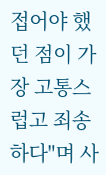접어야 했던 점이 가장 고통스럽고 죄송하다"며 사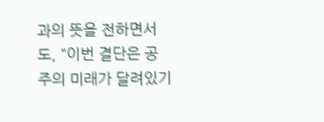과의 뜻을 전하면서도, "이번 결단은 공주의 미래가 달려있기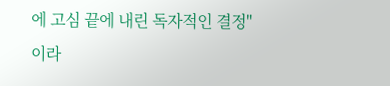에 고심 끝에 내린 독자적인 결정"이라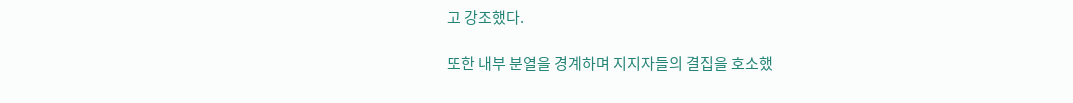고 강조했다.

또한 내부 분열을 경계하며 지지자들의 결집을 호소했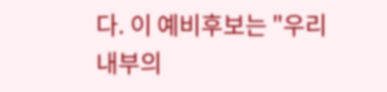다. 이 예비후보는 "우리 내부의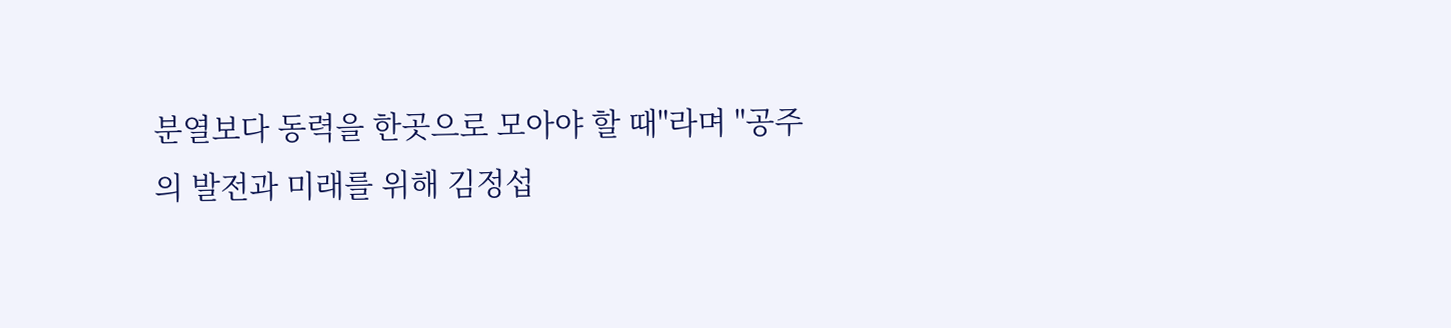분열보다 동력을 한곳으로 모아야 할 때"라며 "공주의 발전과 미래를 위해 김정섭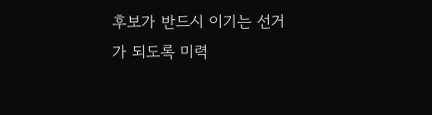후보가 반드시 이기는 선거가 되도록 미력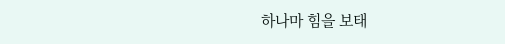하나마 힘을 보태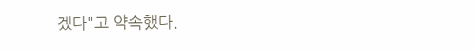겠다"고 약속했다.